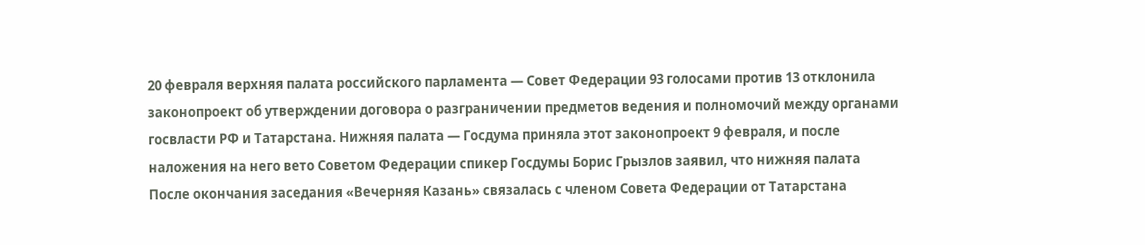20 февраля верхняя палата российского парламента — Совет Федерации 93 голосами против 13 отклонила законопроект об утверждении договора о разграничении предметов ведения и полномочий между органами госвласти РФ и Татарстана. Нижняя палата — Госдума приняла этот законопроект 9 февраля, и после наложения на него вето Советом Федерации спикер Госдумы Борис Грызлов заявил, что нижняя палата
После окончания заседания «Вечерняя Казань» связалась с членом Совета Федерации от Татарстана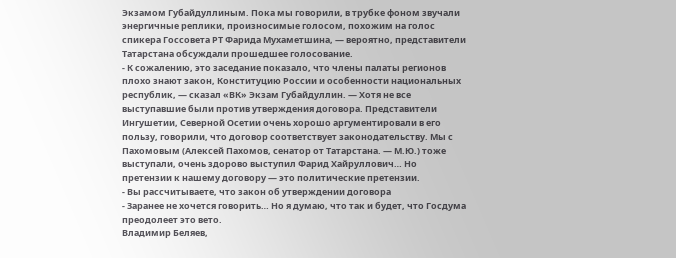Экзамом Губайдуллиным. Пока мы говорили, в трубке фоном звучали энергичные реплики, произносимые голосом, похожим на голос спикера Госсовета РТ Фарида Мухаметшина, — вероятно, представители Татарстана обсуждали прошедшее голосование.
- К сожалению, это заседание показало, что члены палаты регионов плохо знают закон, Конституцию России и особенности национальных республик, — сказал «ВК» Экзам Губайдуллин. — Хотя не все выступавшие были против утверждения договора. Представители Ингушетии, Северной Осетии очень хорошо аргументировали в его пользу, говорили, что договор соответствует законодательству. Мы с Пахомовым (Алексей Пахомов, сенатор от Татарстана. — М.Ю.) тоже выступали, очень здорово выступил Фарид Хайруллович… Но претензии к нашему договору — это политические претензии.
- Вы рассчитываете, что закон об утверждении договора
- Заранее не хочется говорить… Но я думаю, что так и будет, что Госдума преодолеет это вето.
Владимир Беляев,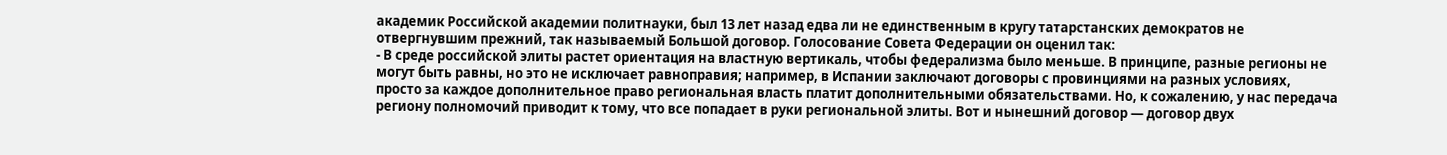академик Российской академии политнауки, был 13 лет назад едва ли не единственным в кругу татарстанских демократов не отвергнувшим прежний, так называемый Большой договор. Голосование Совета Федерации он оценил так:
- В среде российской элиты растет ориентация на властную вертикаль, чтобы федерализма было меньше. В принципе, разные регионы не могут быть равны, но это не исключает равноправия; например, в Испании заключают договоры с провинциями на разных условиях, просто за каждое дополнительное право региональная власть платит дополнительными обязательствами. Но, к сожалению, у нас передача региону полномочий приводит к тому, что все попадает в руки региональной элиты. Вот и нынешний договор — договор двух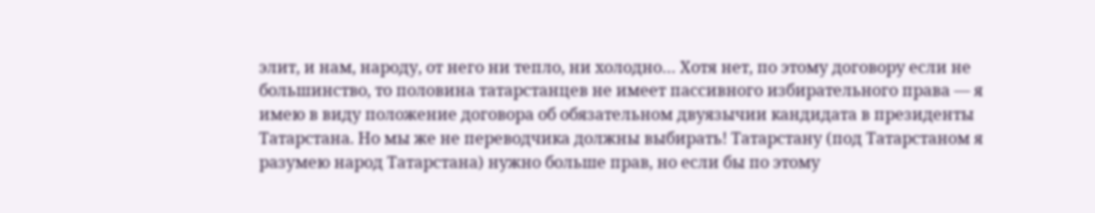элит, и нам, народу, от него ни тепло, ни холодно… Хотя нет, по этому договору если не большинство, то половина татарстанцев не имеет пассивного избирательного права — я имею в виду положение договора об обязательном двуязычии кандидата в президенты Татарстана. Но мы же не переводчика должны выбирать! Татарстану (под Татарстаном я разумею народ Татарстана) нужно больше прав, но если бы по этому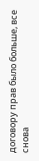договору прав было больше, все снова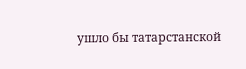ушло бы татарстанской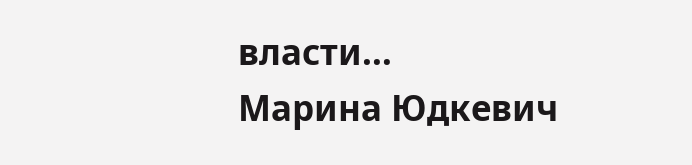власти…
Марина Юдкевич